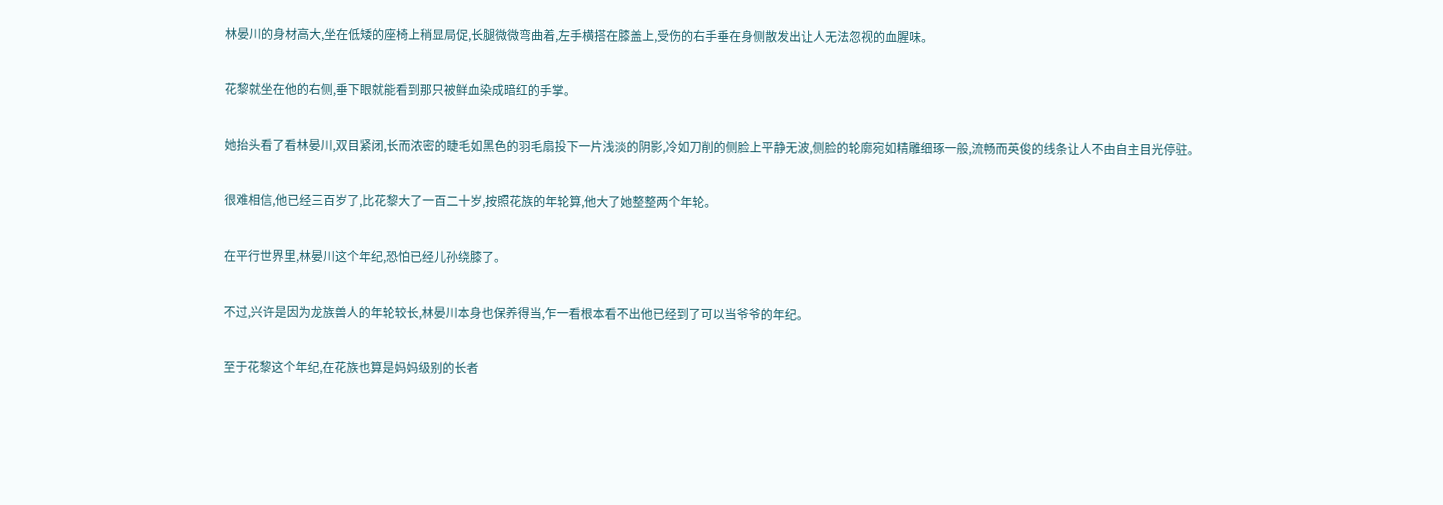林晏川的身材高大,坐在低矮的座椅上稍显局促,长腿微微弯曲着,左手横搭在膝盖上,受伤的右手垂在身侧散发出让人无法忽视的血腥味。

花黎就坐在他的右侧,垂下眼就能看到那只被鲜血染成暗红的手掌。

她抬头看了看林晏川,双目紧闭,长而浓密的睫毛如黑色的羽毛扇投下一片浅淡的阴影,冷如刀削的侧脸上平静无波,侧脸的轮廓宛如精雕细琢一般,流畅而英俊的线条让人不由自主目光停驻。

很难相信,他已经三百岁了,比花黎大了一百二十岁,按照花族的年轮算,他大了她整整两个年轮。

在平行世界里,林晏川这个年纪,恐怕已经儿孙绕膝了。

不过,兴许是因为龙族兽人的年轮较长,林晏川本身也保养得当,乍一看根本看不出他已经到了可以当爷爷的年纪。

至于花黎这个年纪,在花族也算是妈妈级别的长者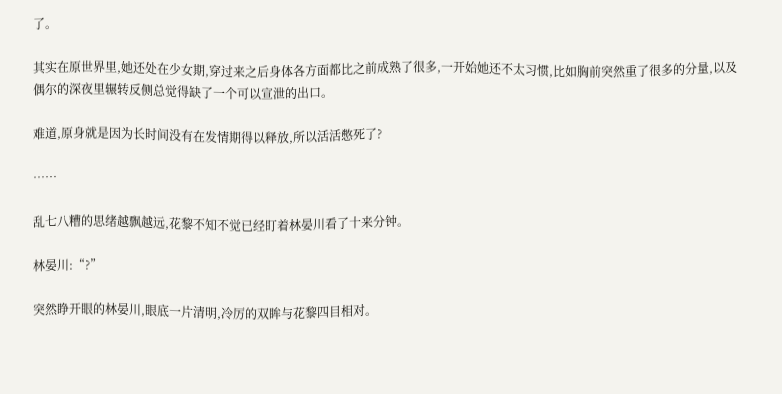了。

其实在原世界里,她还处在少女期,穿过来之后身体各方面都比之前成熟了很多,一开始她还不太习惯,比如胸前突然重了很多的分量,以及偶尔的深夜里辗转反侧总觉得缺了一个可以宣泄的出口。

难道,原身就是因为长时间没有在发情期得以释放,所以活活憋死了?

……

乱七八糟的思绪越飘越远,花黎不知不觉已经盯着林晏川看了十来分钟。

林晏川:“?”

突然睁开眼的林晏川,眼底一片清明,冷厉的双眸与花黎四目相对。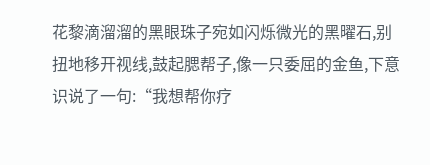花黎滴溜溜的黑眼珠子宛如闪烁微光的黑曜石,别扭地移开视线,鼓起腮帮子,像一只委屈的金鱼,下意识说了一句:“我想帮你疗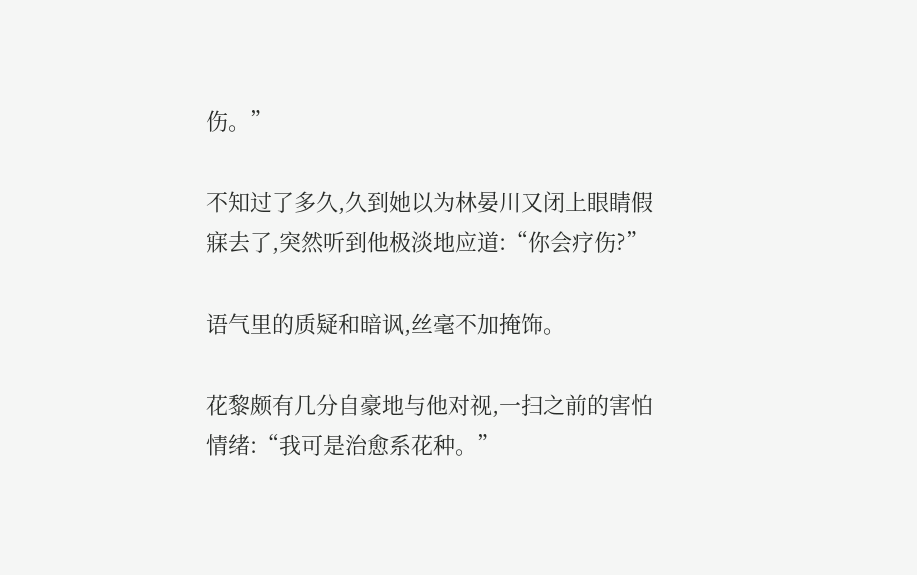伤。”

不知过了多久,久到她以为林晏川又闭上眼睛假寐去了,突然听到他极淡地应道:“你会疗伤?”

语气里的质疑和暗讽,丝毫不加掩饰。

花黎颇有几分自豪地与他对视,一扫之前的害怕情绪:“我可是治愈系花种。”